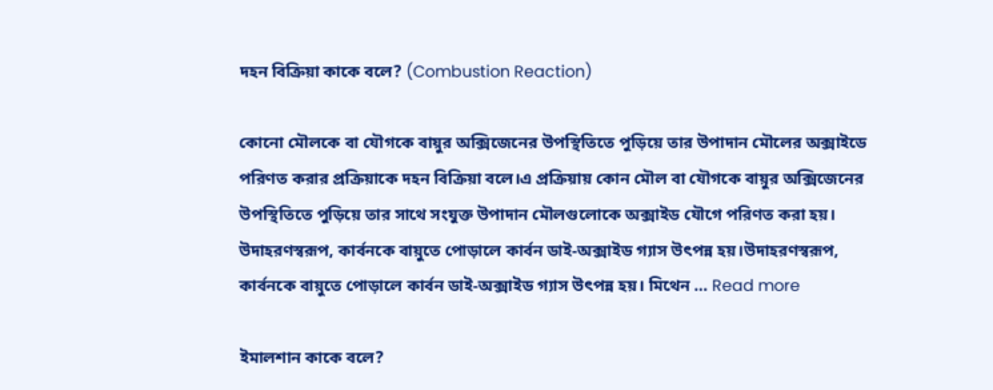দহন বিক্রিয়া কাকে বলে? (Combustion Reaction)

কোনো মৌলকে বা যৌগকে বায়ুর অক্সিজেনের উপস্থিতিতে পুড়িয়ে তার উপাদান মৌলের অক্সাইডে পরিণত করার প্রক্রিয়াকে দহন বিক্রিয়া বলে।এ প্রক্রিয়ায় কোন মৌল বা যৌগকে বায়ুর অক্সিজেনের উপস্থিতিতে পুড়িয়ে তার সাথে সংযুক্ত উপাদান মৌলগুলোকে অক্সাইড যৌগে পরিণত করা হয়। উদাহরণস্বরূপ, কার্বনকে বায়ুতে পোড়ালে কার্বন ডাই-অক্সাইড গ্যাস উৎপন্ন হয়।উদাহরণস্বরূপ, কার্বনকে বায়ুতে পোড়ালে কার্বন ডাই-অক্সাইড গ্যাস উৎপন্ন হয়। মিথেন … Read more

ইমালশান কাকে বলে?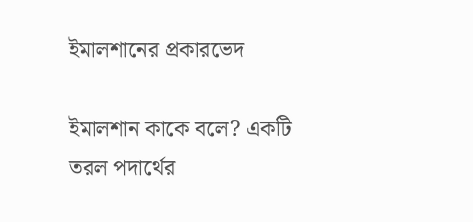ইমালশানের প্রকারভেদ

ইমালশান কাকে বলে? একটি তরল পদার্থের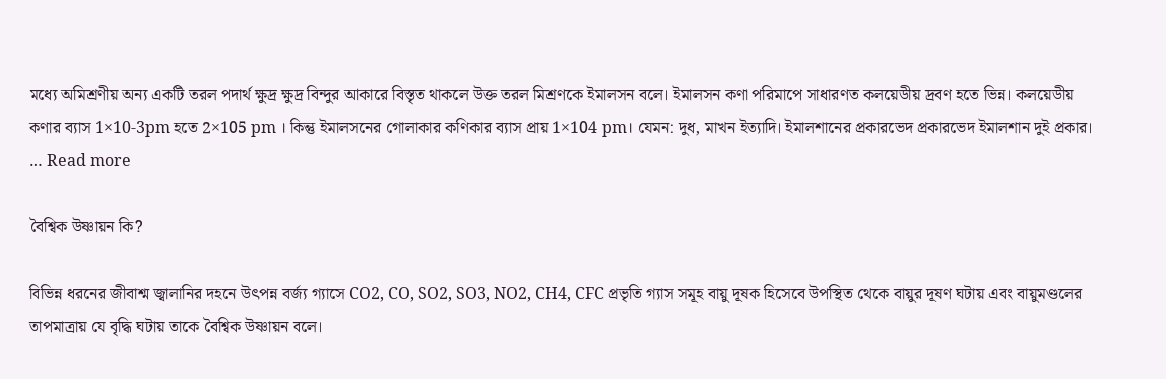মধ্যে অমিশ্রণীয় অন্য একটি তরল পদার্থ ক্ষুদ্র ক্ষুদ্র বিন্দুর আকারে বিস্তৃত থাকলে উক্ত তরল মিশ্রণকে ইমালসন বলে। ইমালসন কণা পরিমাপে সাধারণত কলয়েডীয় দ্রবণ হতে ভিন্ন। কলয়েডীয় কণার ব্যাস 1×10-3pm হতে 2×105 pm । কিন্তু ইমালসনের গোলাকার কণিকার ব্যাস প্রায় 1×104 pm। যেমন: দুধ, মাখন ইত্যাদি। ইমালশানের প্রকারভেদ প্রকারভেদ ইমালশান দুই প্রকার। … Read more

বৈশ্বিক উষ্ণায়ন কি?

বিভিন্ন ধরনের জীবাশ্ম জ্বালানির দহনে উৎপন্ন বর্জ্য গ্যাসে CO2, CO, SO2, SO3, NO2, CH4, CFC প্রভৃতি গ্যাস সমূহ বায়ু দূষক হিসেবে উপস্থিত থেকে বায়ুর দূষণ ঘটায় এবং বায়ুমণ্ডলের তাপমাত্রায় যে বৃদ্ধি ঘটায় তাকে বৈশ্বিক উষ্ণায়ন বলে।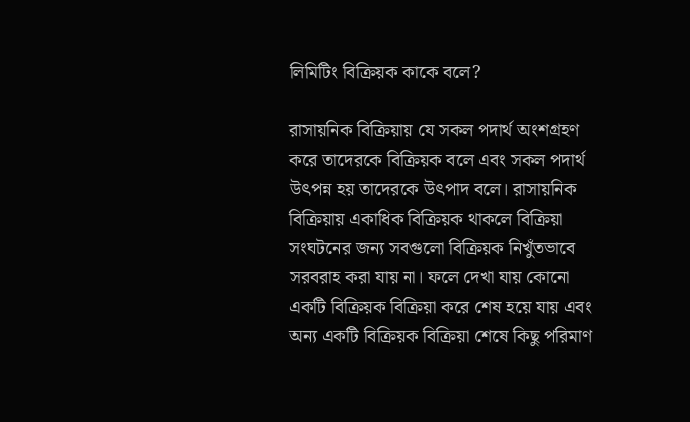লিমিটিং বিক্রিয়ক কাকে বলে?

রাসায়নিক বিক্রিয়ায় যে সকল পদার্থ অংশগ্রহণ করে তাদেরকে বিক্রিয়ক বলে এবং সকল পদার্থ উৎপন্ন হয় তাদেরকে উৎপাদ বলে। রাসায়নিক বিক্রিয়ায় একাধিক বিক্রিয়ক থাকলে বিক্রিয়া সংঘটনের জন্য সবগুলো বিক্রিয়ক নিখুঁতভাবে সরবরাহ করা যায় না। ফলে দেখা যায় কোনো একটি বিক্রিয়ক বিক্রিয়া করে শেষ হয়ে যায় এবং অন্য একটি বিক্রিয়ক বিক্রিয়া শেষে কিছু পরিমাণ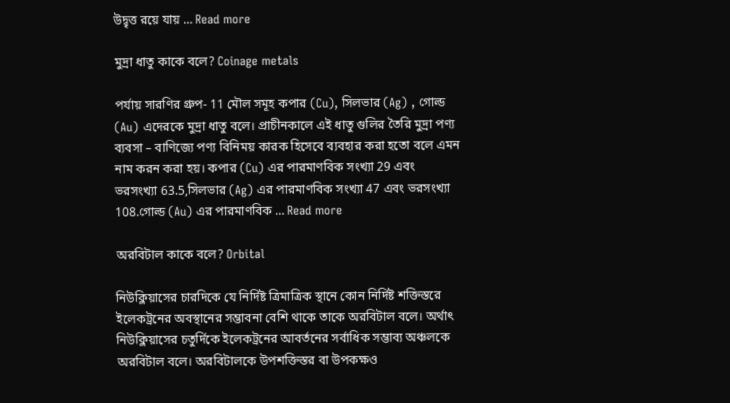উদ্বৃত্ত রয়ে যায় … Read more

মুদ্রা ধাতু কাকে বলে? Coinage metals

পর্যায় সারণির গ্রুপ- 11 মৌল সমূহ কপার (Cu), সিলভার (Ag) , গোল্ড (Au) এদেরকে মুদ্রা ধাতু বলে। প্রাচীনকালে এই ধাতু গুলির তৈরি মুদ্রা পণ্য ব্যবসা – বাণিজ্যে পণ্য বিনিময় কারক হিসেবে ব্যবহার করা হতো বলে এমন নাম করন করা হয়। কপার (Cu) এর পারমাণবিক সংখ্যা 29 এবং ভরসংখ্যা 63.5,সিলভার (Ag) এর পারমাণবিক সংখ্যা 47 এবং ভরসংখ্যা 108.গোল্ড (Au) এর পারমাণবিক … Read more

অরবিটাল কাকে বলে? Orbital

নিউক্লিয়াসের চারদিকে যে নির্দিষ্ট ত্রিমাত্রিক স্থানে কোন নির্দিষ্ট শক্তিস্তরে ইলেকট্রনের অবস্থানের সম্ভাবনা বেশি থাকে তাকে অরবিটাল বলে। অর্থাৎ নিউক্লিয়াসের চতুর্দিকে ইলেকট্রনের আবর্তনের সর্বাধিক সম্ভাব্য অঞ্চলকে অরবিটাল বলে। অরবিটালকে উপশক্তিস্তর বা উপকক্ষও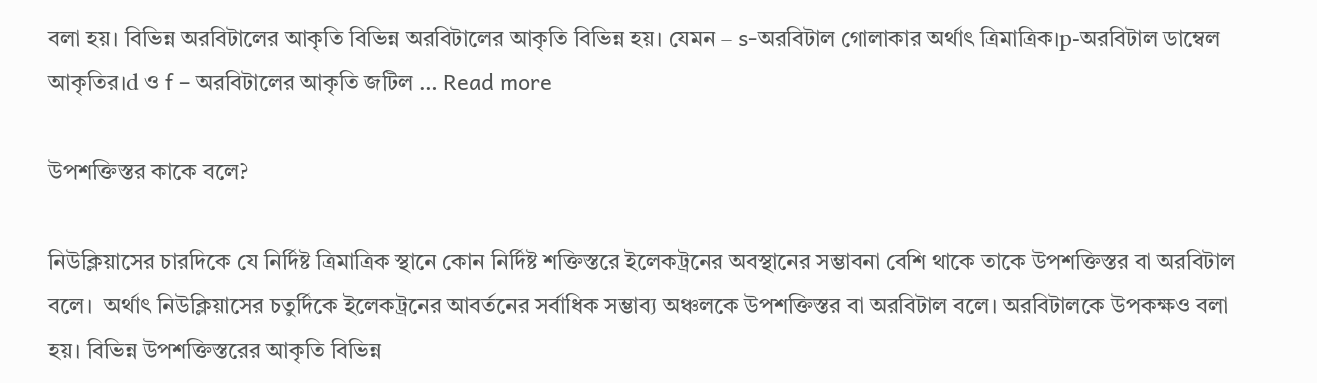বলা হয়। বিভিন্ন অরবিটালের আকৃতি বিভিন্ন অরবিটালের আকৃতি বিভিন্ন হয়। যেমন – s-অরবিটাল গোলাকার অর্থাৎ ত্রিমাত্রিক।p-অরবিটাল ডাম্বেল আকৃতির।d ও f – অরবিটালের আকৃতি জটিল … Read more

উপশক্তিস্তর কাকে বলে?

নিউক্লিয়াসের চারদিকে যে নির্দিষ্ট ত্রিমাত্রিক স্থানে কোন নির্দিষ্ট শক্তিস্তরে ইলেকট্রনের অবস্থানের সম্ভাবনা বেশি থাকে তাকে উপশক্তিস্তর বা অরবিটাল বলে।  অর্থাৎ নিউক্লিয়াসের চতুর্দিকে ইলেকট্রনের আবর্তনের সর্বাধিক সম্ভাব্য অঞ্চলকে উপশক্তিস্তর বা অরবিটাল বলে। অরবিটালকে উপকক্ষও বলা হয়। বিভিন্ন উপশক্তিস্তরের আকৃতি বিভিন্ন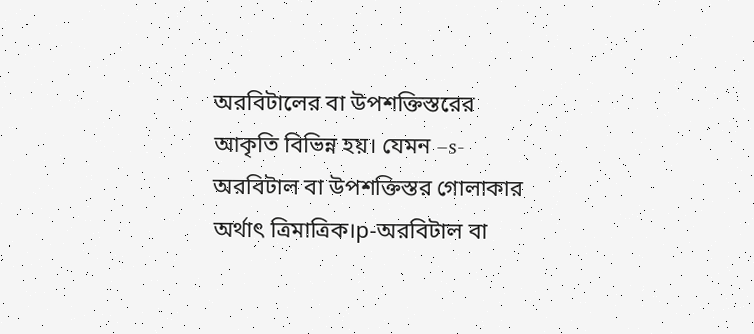অরবিটালের বা উপশক্তিস্তরের আকৃতি বিভিন্ন হয়। যেমন –s-অরবিটাল বা উপশক্তিস্তর গোলাকার অর্থাৎ ত্রিমাত্রিক।p-অরবিটাল বা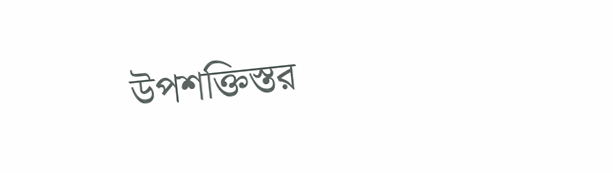উপশক্তিস্তর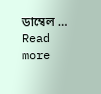ডাম্বেল … Read more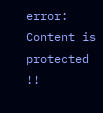error: Content is protected !!